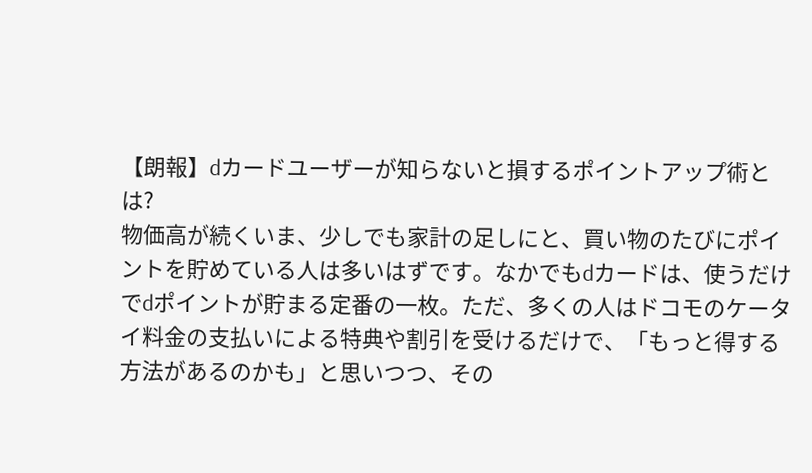【朗報】dカードユーザーが知らないと損するポイントアップ術とは?
物価高が続くいま、少しでも家計の足しにと、買い物のたびにポイントを貯めている人は多いはずです。なかでもdカードは、使うだけでdポイントが貯まる定番の一枚。ただ、多くの人はドコモのケータイ料金の支払いによる特典や割引を受けるだけで、「もっと得する方法があるのかも」と思いつつ、その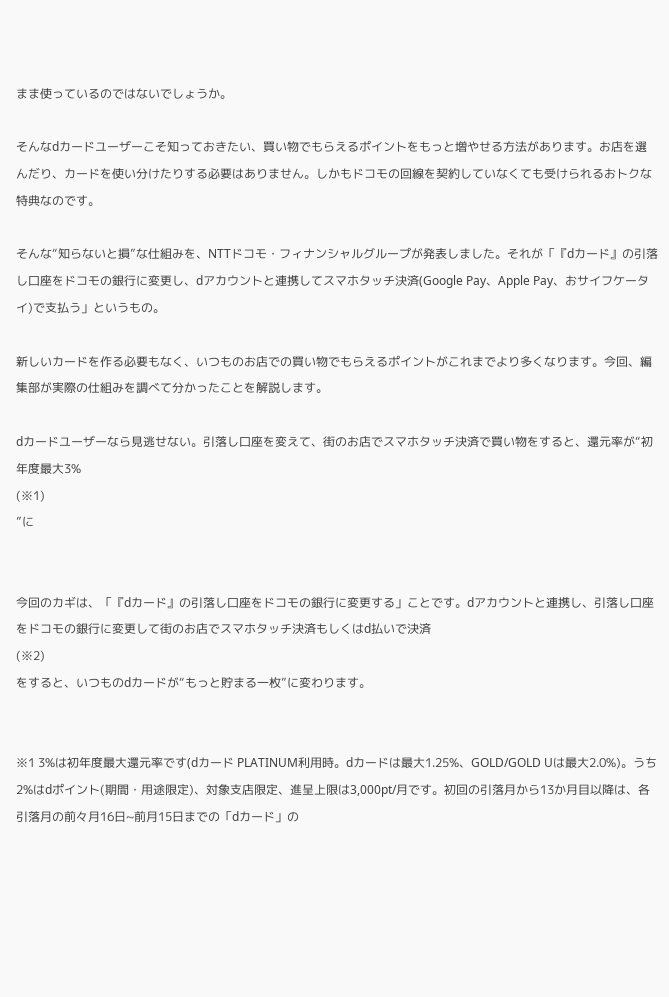まま使っているのではないでしょうか。

そんなdカードユーザーこそ知っておきたい、買い物でもらえるポイントをもっと増やせる方法があります。お店を選んだり、カードを使い分けたりする必要はありません。しかもドコモの回線を契約していなくても受けられるおトクな特典なのです。

そんな“知らないと損”な仕組みを、NTTドコモ・フィナンシャルグループが発表しました。それが「『dカード』の引落し口座をドコモの銀行に変更し、dアカウントと連携してスマホタッチ決済(Google Pay、Apple Pay、おサイフケータイ)で支払う」というもの。

新しいカードを作る必要もなく、いつものお店での買い物でもらえるポイントがこれまでより多くなります。今回、編集部が実際の仕組みを調べて分かったことを解説します。

dカードユーザーなら見逃せない。引落し口座を変えて、街のお店でスマホタッチ決済で買い物をすると、還元率が“初年度最大3%
(※1)
”に


今回のカギは、「『dカード』の引落し口座をドコモの銀行に変更する」ことです。dアカウントと連携し、引落し口座をドコモの銀行に変更して街のお店でスマホタッチ決済もしくはd払いで決済
(※2)
をすると、いつものdカードが“もっと貯まる一枚”に変わります。


※1 3%は初年度最大還元率です(dカード PLATINUM利用時。dカードは最大1.25%、GOLD/GOLD Uは最大2.0%)。うち2%はdポイント(期間・用途限定)、対象支店限定、進呈上限は3,000pt/月です。初回の引落月から13か月目以降は、各引落月の前々月16日~前月15日までの「dカード」の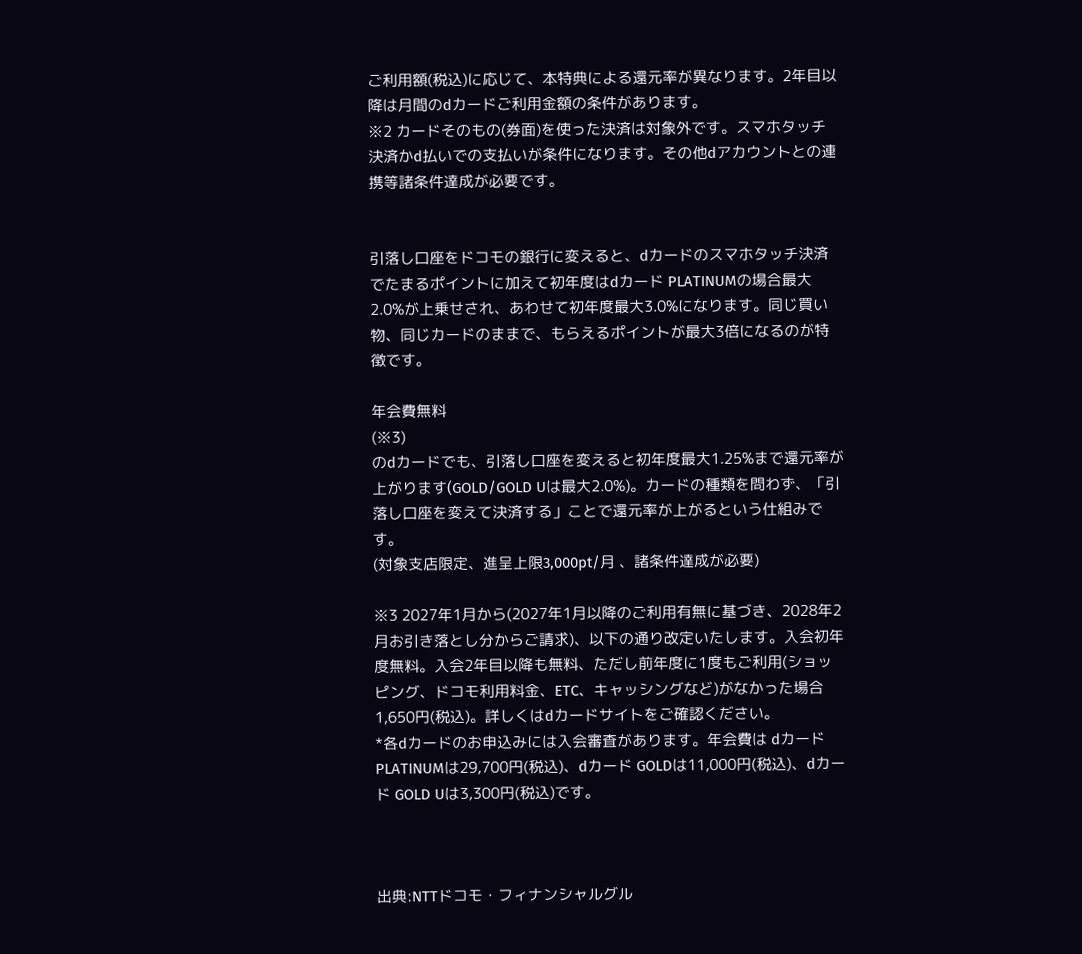ご利用額(税込)に応じて、本特典による還元率が異なります。2年目以降は月間のdカードご利用金額の条件があります。
※2 カードそのもの(券面)を使った決済は対象外です。スマホタッチ決済かd払いでの支払いが条件になります。その他dアカウントとの連携等諸条件達成が必要です。


引落し口座をドコモの銀行に変えると、dカードのスマホタッチ決済でたまるポイントに加えて初年度はdカード PLATINUMの場合最大2.0%が上乗せされ、あわせて初年度最大3.0%になります。同じ買い物、同じカードのままで、もらえるポイントが最大3倍になるのが特徴です。

年会費無料
(※3)
のdカードでも、引落し口座を変えると初年度最大1.25%まで還元率が上がります(GOLD/GOLD Uは最大2.0%)。カードの種類を問わず、「引落し口座を変えて決済する」ことで還元率が上がるという仕組みです。
(対象支店限定、進呈上限3,000pt/月 、諸条件達成が必要)

※3 2027年1月から(2027年1月以降のご利用有無に基づき、2028年2月お引き落とし分からご請求)、以下の通り改定いたします。入会初年度無料。入会2年目以降も無料、ただし前年度に1度もご利用(ショッピング、ドコモ利用料金、ETC、キャッシングなど)がなかった場合1,650円(税込)。詳しくはdカードサイトをご確認ください。
*各dカードのお申込みには入会審査があります。年会費は dカード PLATINUMは29,700円(税込)、dカード GOLDは11,000円(税込)、dカード GOLD Uは3,300円(税込)です。



出典:NTTドコモ・フィナンシャルグル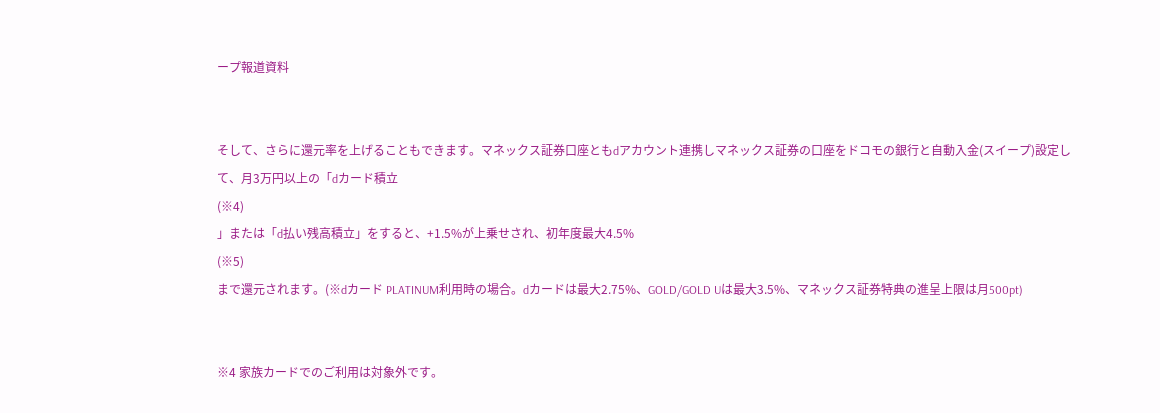ープ報道資料


そして、さらに還元率を上げることもできます。マネックス証券口座ともdアカウント連携しマネックス証券の口座をドコモの銀行と自動入金(スイープ)設定して、月3万円以上の「dカード積立
(※4)
」または「d払い残高積立」をすると、+1.5%が上乗せされ、初年度最大4.5%
(※5)
まで還元されます。(※dカード PLATINUM利用時の場合。dカードは最大2.75%、GOLD/GOLD Uは最大3.5%、マネックス証券特典の進呈上限は月500pt)


※4 家族カードでのご利用は対象外です。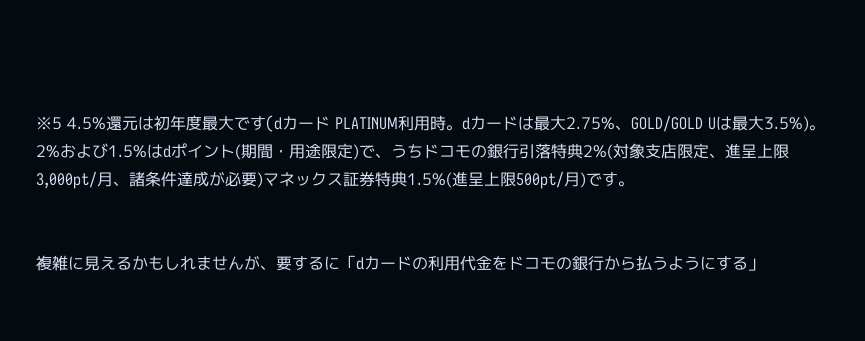※5 4.5%還元は初年度最大です(dカード PLATINUM利用時。dカードは最大2.75%、GOLD/GOLD Uは最大3.5%)。2%および1.5%はdポイント(期間・用途限定)で、うちドコモの銀行引落特典2%(対象支店限定、進呈上限3,000pt/月、諸条件達成が必要)マネックス証券特典1.5%(進呈上限500pt/月)です。


複雑に見えるかもしれませんが、要するに「dカードの利用代金をドコモの銀行から払うようにする」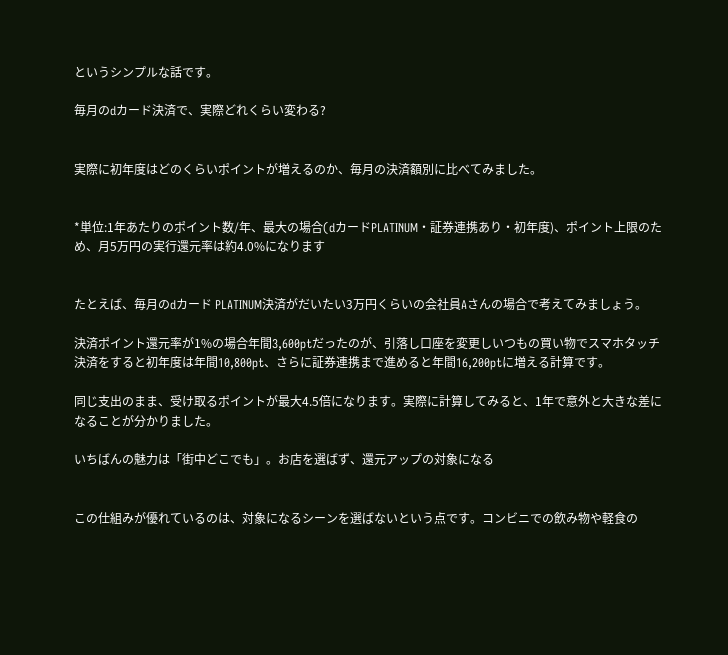というシンプルな話です。

毎月のdカード決済で、実際どれくらい変わる?


実際に初年度はどのくらいポイントが増えるのか、毎月の決済額別に比べてみました。


*単位:1年あたりのポイント数/年、最大の場合(dカードPLATINUM・証券連携あり・初年度)、ポイント上限のため、月5万円の実行還元率は約4.0%になります


たとえば、毎月のdカード PLATINUM決済がだいたい3万円くらいの会社員Aさんの場合で考えてみましょう。

決済ポイント還元率が1%の場合年間3,600ptだったのが、引落し口座を変更しいつもの買い物でスマホタッチ決済をすると初年度は年間10,800pt、さらに証券連携まで進めると年間16,200ptに増える計算です。

同じ支出のまま、受け取るポイントが最大4.5倍になります。実際に計算してみると、1年で意外と大きな差になることが分かりました。

いちばんの魅力は「街中どこでも」。お店を選ばず、還元アップの対象になる


この仕組みが優れているのは、対象になるシーンを選ばないという点です。コンビニでの飲み物や軽食の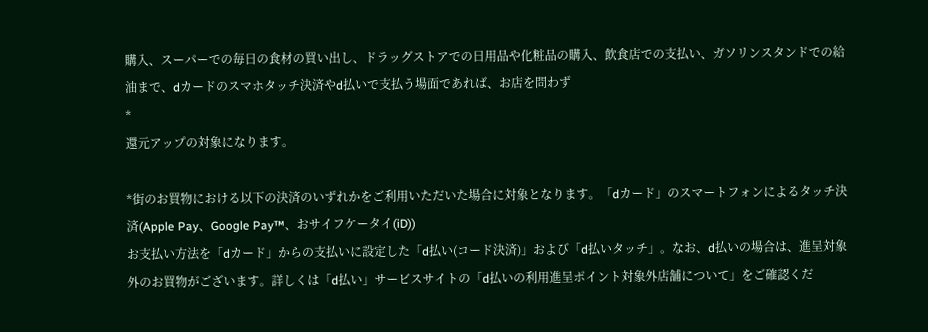購入、スーパーでの毎日の食材の買い出し、ドラッグストアでの日用品や化粧品の購入、飲食店での支払い、ガソリンスタンドでの給油まで、dカードのスマホタッチ決済やd払いで支払う場面であれば、お店を問わず
*
還元アップの対象になります。

*街のお買物における以下の決済のいずれかをご利用いただいた場合に対象となります。「dカード」のスマートフォンによるタッチ決済(Apple Pay、Google Pay™、おサイフケータイ(iD))
お支払い方法を「dカード」からの支払いに設定した「d払い(コード決済)」および「d払いタッチ」。なお、d払いの場合は、進呈対象外のお買物がございます。詳しくは「d払い」サービスサイトの「d払いの利用進呈ポイント対象外店舗について」をご確認くだ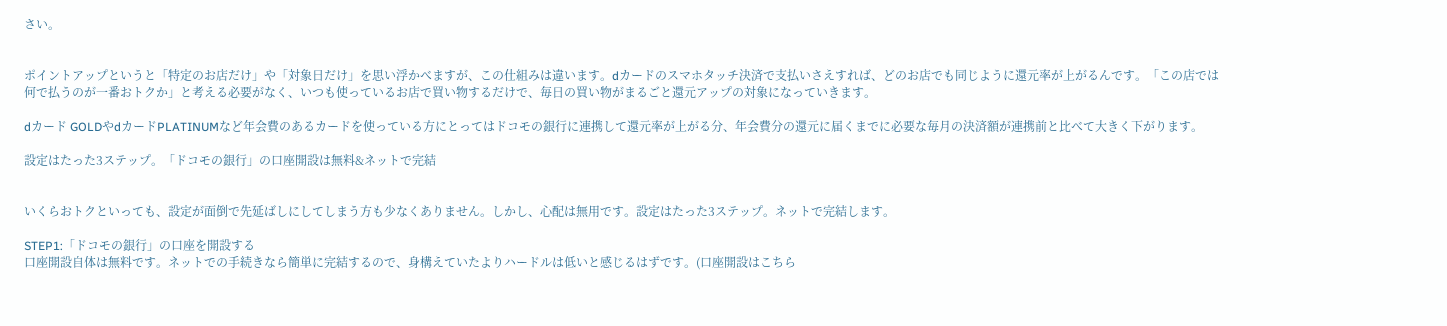さい。


ポイントアップというと「特定のお店だけ」や「対象日だけ」を思い浮かべますが、この仕組みは違います。dカードのスマホタッチ決済で支払いさえすれば、どのお店でも同じように還元率が上がるんです。「この店では何で払うのが一番おトクか」と考える必要がなく、いつも使っているお店で買い物するだけで、毎日の買い物がまるごと還元アップの対象になっていきます。

dカード GOLDやdカードPLATINUMなど年会費のあるカードを使っている方にとってはドコモの銀行に連携して還元率が上がる分、年会費分の還元に届くまでに必要な毎月の決済額が連携前と比べて大きく下がります。

設定はたった3ステップ。「ドコモの銀行」の口座開設は無料&ネットで完結


いくらおトクといっても、設定が面倒で先延ばしにしてしまう方も少なくありません。しかし、心配は無用です。設定はたった3ステップ。ネットで完結します。

STEP1:「ドコモの銀行」の口座を開設する
口座開設自体は無料です。ネットでの手続きなら簡単に完結するので、身構えていたよりハードルは低いと感じるはずです。(口座開設はこちら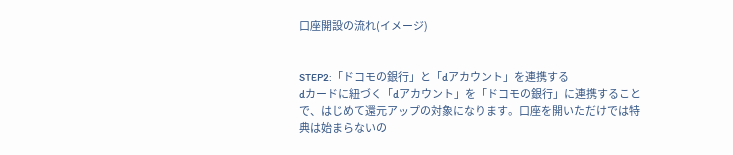口座開設の流れ(イメージ)


STEP2:「ドコモの銀行」と「dアカウント」を連携する
dカードに紐づく「dアカウント」を「ドコモの銀行」に連携することで、はじめて還元アップの対象になります。口座を開いただけでは特典は始まらないの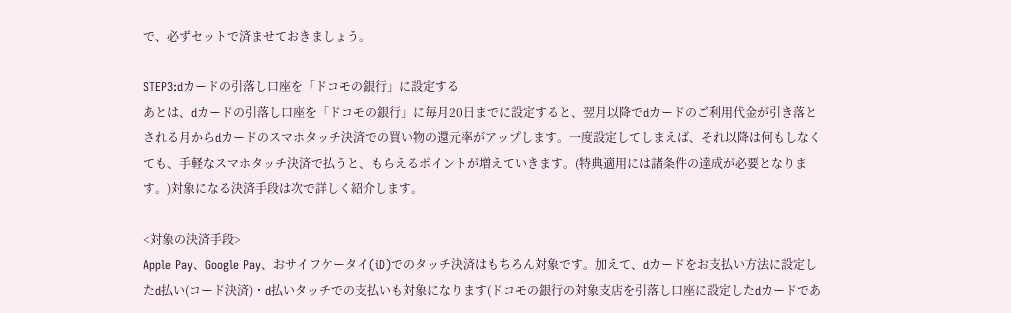で、必ずセットで済ませておきましょう。

STEP3:dカードの引落し口座を「ドコモの銀行」に設定する
あとは、dカードの引落し口座を「ドコモの銀行」に毎月20日までに設定すると、翌月以降でdカードのご利用代金が引き落とされる月からdカードのスマホタッチ決済での買い物の還元率がアップします。一度設定してしまえば、それ以降は何もしなくても、手軽なスマホタッチ決済で払うと、もらえるポイントが増えていきます。(特典適用には諸条件の達成が必要となります。)対象になる決済手段は次で詳しく紹介します。

<対象の決済手段>
Apple Pay、Google Pay、おサイフケータイ(iD)でのタッチ決済はもちろん対象です。加えて、dカードをお支払い方法に設定したd払い(コード決済)・d払いタッチでの支払いも対象になります(ドコモの銀行の対象支店を引落し口座に設定したdカードであ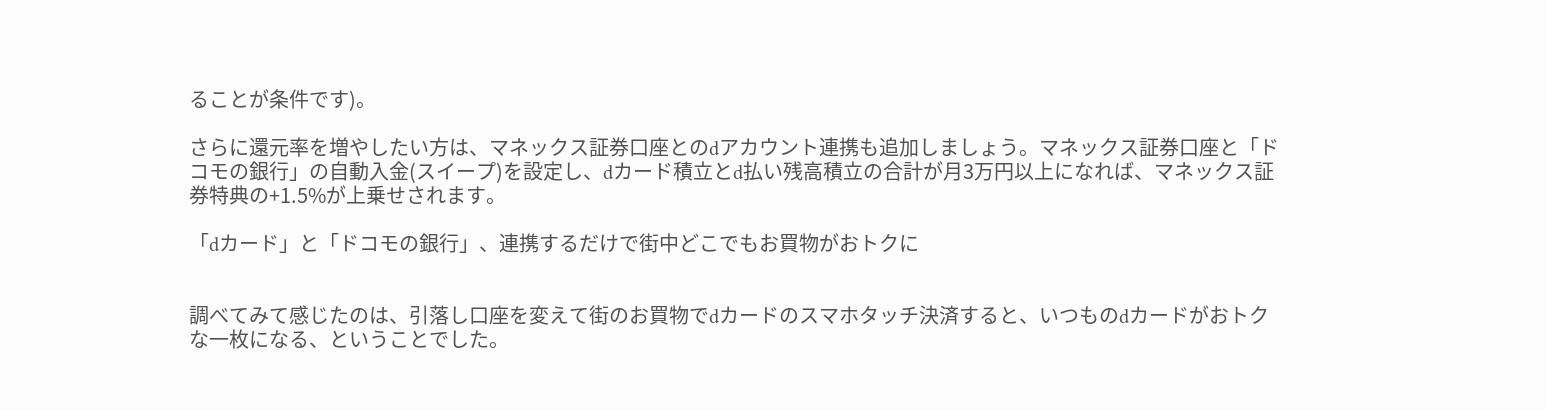ることが条件です)。

さらに還元率を増やしたい方は、マネックス証券口座とのdアカウント連携も追加しましょう。マネックス証券口座と「ドコモの銀行」の自動入金(スイープ)を設定し、dカード積立とd払い残高積立の合計が月3万円以上になれば、マネックス証券特典の+1.5%が上乗せされます。

「dカード」と「ドコモの銀行」、連携するだけで街中どこでもお買物がおトクに


調べてみて感じたのは、引落し口座を変えて街のお買物でdカードのスマホタッチ決済すると、いつものdカードがおトクな一枚になる、ということでした。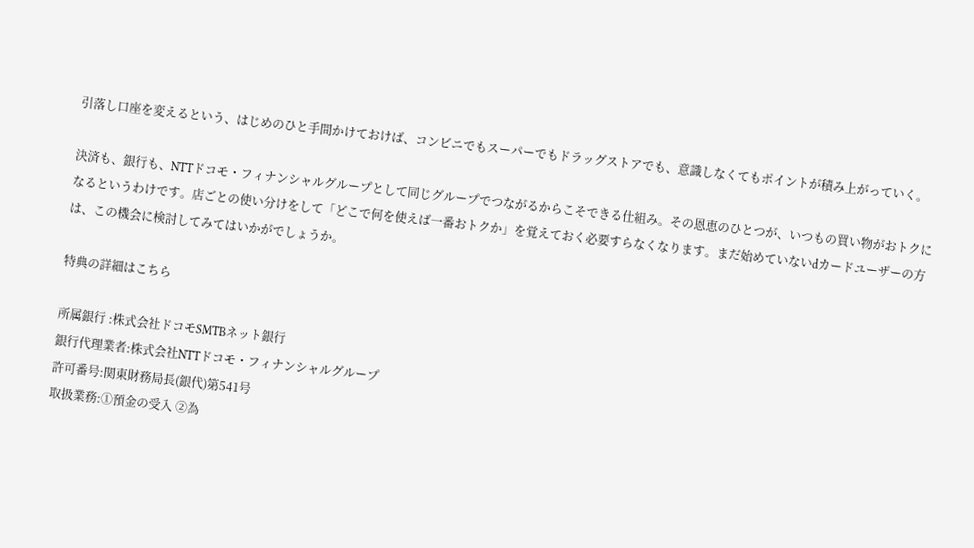引落し口座を変えるという、はじめのひと手間かけておけば、コンビニでもスーパーでもドラッグストアでも、意識しなくてもポイントが積み上がっていく。

決済も、銀行も、NTTドコモ・フィナンシャルグループとして同じグループでつながるからこそできる仕組み。その恩恵のひとつが、いつもの買い物がおトクになるというわけです。店ごとの使い分けをして「どこで何を使えば一番おトクか」を覚えておく必要すらなくなります。まだ始めていないdカードユーザーの方は、この機会に検討してみてはいかがでしょうか。

特典の詳細はこちら

所属銀行 :株式会社ドコモSMTBネット銀行
銀行代理業者:株式会社NTTドコモ・フィナンシャルグループ
許可番号:関東財務局長(銀代)第541号
取扱業務:①預金の受入 ②為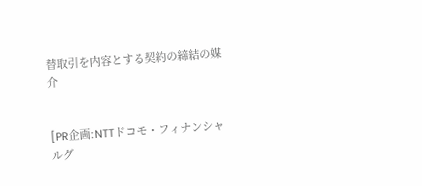替取引を内容とする契約の締結の媒介


[PR企画:NTTドコモ・フィナンシャルグ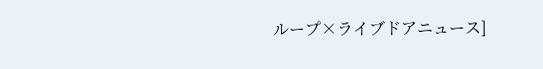ループ×ライブドアニュース]